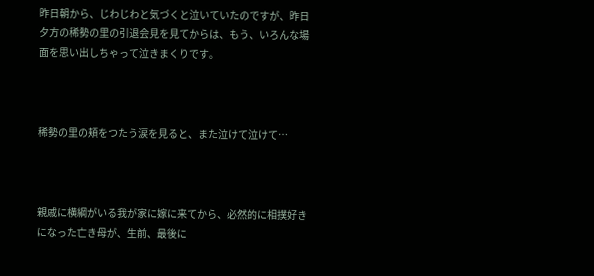昨日朝から、じわじわと気づくと泣いていたのですが、昨日夕方の稀勢の里の引退会見を見てからは、もう、いろんな場面を思い出しちゃって泣きまくりです。



稀勢の里の頬をつたう涙を見ると、また泣けて泣けて…



親戚に横綱がいる我が家に嫁に来てから、必然的に相撲好きになった亡き母が、生前、最後に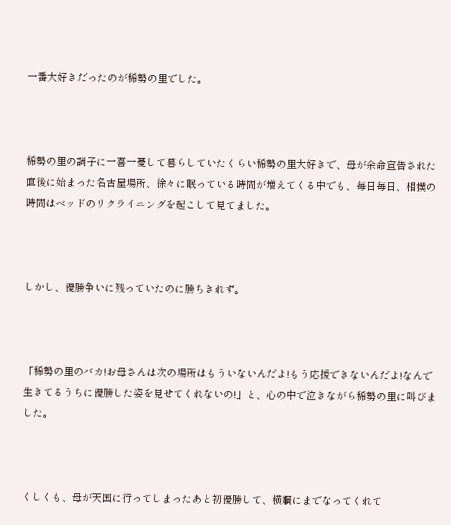一番大好きだったのが稀勢の里でした。



稀勢の里の調子に一喜一憂して暮らしていたくらい稀勢の里大好きで、母が余命宣告された直後に始まった名古屋場所、徐々に眠っている時間が増えてくる中でも、毎日毎日、相撲の時間はベッドのリクライニングを起こして見てました。



しかし、優勝争いに残っていたのに勝ちきれず。



「稀勢の里のバカ!お母さんは次の場所はもういないんだよ!もう応援できないんだよ!なんで生きてるうちに優勝した姿を見せてくれないの!」と、心の中で泣きながら稀勢の里に叫びました。



くしくも、母が天国に行ってしまったあと初優勝して、横綱にまでなってくれて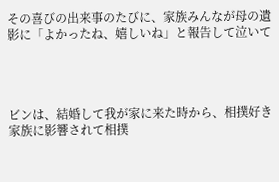その喜びの出来事のたびに、家族みんなが母の遺影に「よかったね、嬉しいね」と報告して泣いて




ビンは、結婚して我が家に来た時から、相撲好き家族に影響されて相撲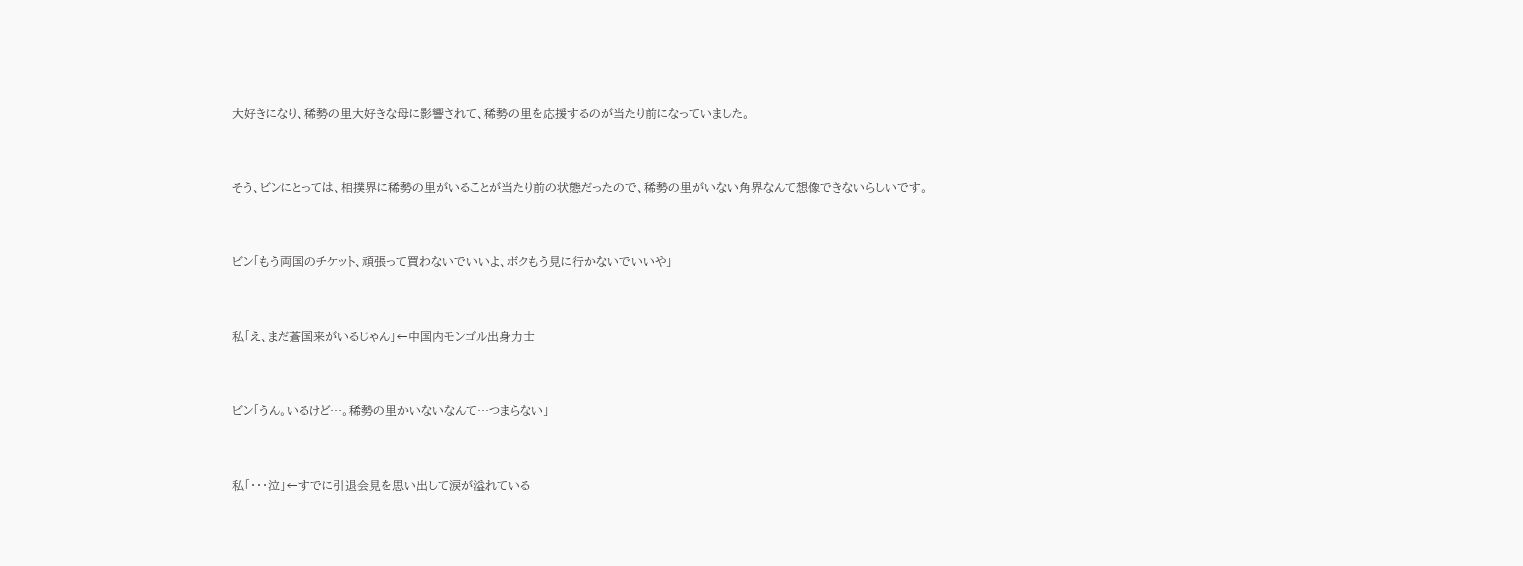大好きになり、稀勢の里大好きな母に影響されて、稀勢の里を応援するのが当たり前になっていました。



そう、ビンにとっては、相撲界に稀勢の里がいることが当たり前の状態だったので、稀勢の里がいない角界なんて想像できないらしいです。



ビン「もう両国のチケット、頑張って買わないでいいよ、ボクもう見に行かないでいいや」



私「え、まだ蒼国来がいるじゃん」←中国内モンゴル出身力士



ビン「うん。いるけど…。稀勢の里かいないなんて…つまらない」



私「・・・泣」←すでに引退会見を思い出して涙が溢れている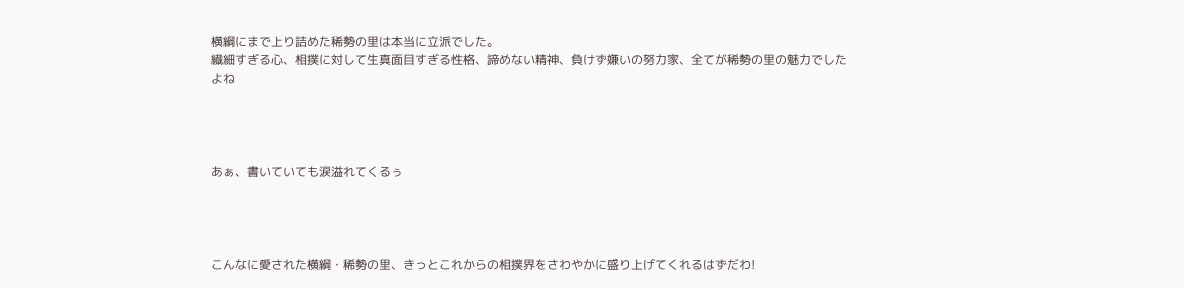横綱にまで上り詰めた稀勢の里は本当に立派でした。
繊細すぎる心、相撲に対して生真面目すぎる性格、諦めない精神、負けず嫌いの努力家、全てが稀勢の里の魅力でしたよね




あぁ、書いていても涙溢れてくるぅ




こんなに愛された横綱・稀勢の里、きっとこれからの相撲界をさわやかに盛り上げてくれるはずだわ!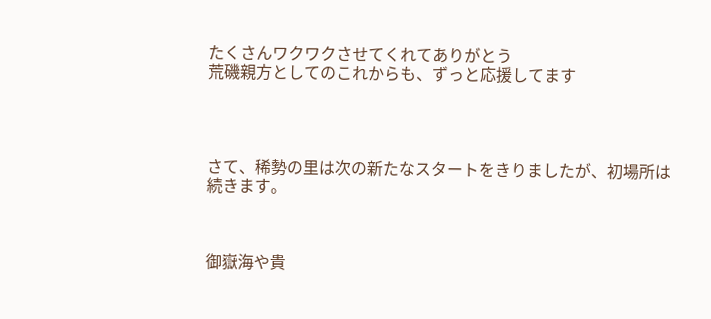たくさんワクワクさせてくれてありがとう
荒磯親方としてのこれからも、ずっと応援してます




さて、稀勢の里は次の新たなスタートをきりましたが、初場所は続きます。



御嶽海や貴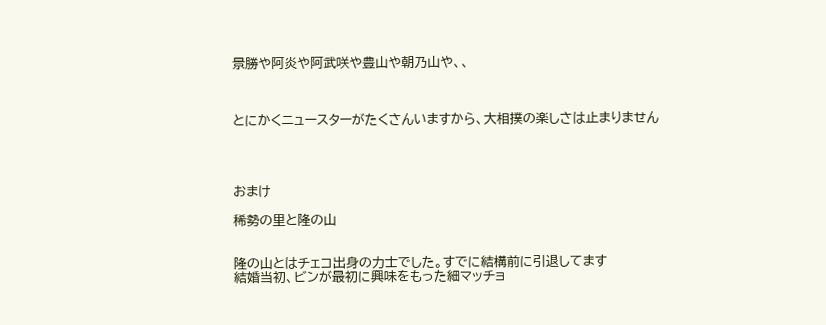景勝や阿炎や阿武咲や豊山や朝乃山や、、



とにかくニュースターがたくさんいますから、大相撲の楽しさは止まりません




おまけ

稀勢の里と隆の山


隆の山とはチェコ出身の力士でした。すでに結構前に引退してます
結婚当初、ビンが最初に興味をもった細マッチョ